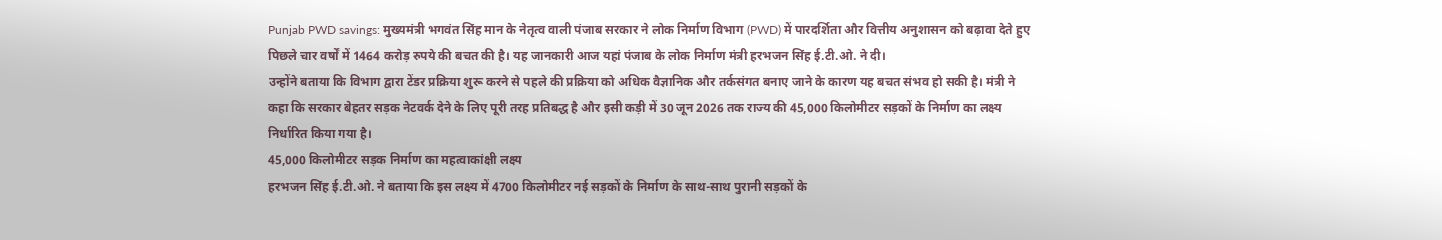Punjab PWD savings: मुख्यमंत्री भगवंत सिंह मान के नेतृत्व वाली पंजाब सरकार ने लोक निर्माण विभाग (PWD) में पारदर्शिता और वित्तीय अनुशासन को बढ़ावा देते हुए पिछले चार वर्षों में 1464 करोड़ रुपये की बचत की है। यह जानकारी आज यहां पंजाब के लोक निर्माण मंत्री हरभजन सिंह ई.टी.ओ. ने दी।
उन्होंने बताया कि विभाग द्वारा टेंडर प्रक्रिया शुरू करने से पहले की प्रक्रिया को अधिक वैज्ञानिक और तर्कसंगत बनाए जाने के कारण यह बचत संभव हो सकी है। मंत्री ने कहा कि सरकार बेहतर सड़क नेटवर्क देने के लिए पूरी तरह प्रतिबद्ध है और इसी कड़ी में 30 जून 2026 तक राज्य की 45,000 किलोमीटर सड़कों के निर्माण का लक्ष्य निर्धारित किया गया है।
45,000 किलोमीटर सड़क निर्माण का महत्वाकांक्षी लक्ष्य
हरभजन सिंह ई.टी.ओ. ने बताया कि इस लक्ष्य में 4700 किलोमीटर नई सड़कों के निर्माण के साथ-साथ पुरानी सड़कों के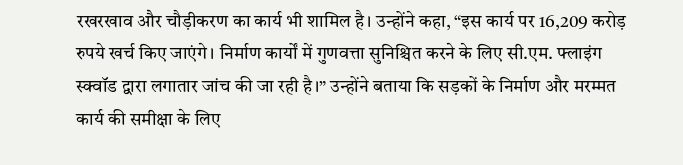रखरखाव और चौड़ीकरण का कार्य भी शामिल है। उन्होंने कहा, “इस कार्य पर 16,209 करोड़ रुपये खर्च किए जाएंगे। निर्माण कार्यों में गुणवत्ता सुनिश्चित करने के लिए सी.एम. फ्लाइंग स्क्वॉड द्वारा लगातार जांच की जा रही है।” उन्होंने बताया कि सड़कों के निर्माण और मरम्मत कार्य की समीक्षा के लिए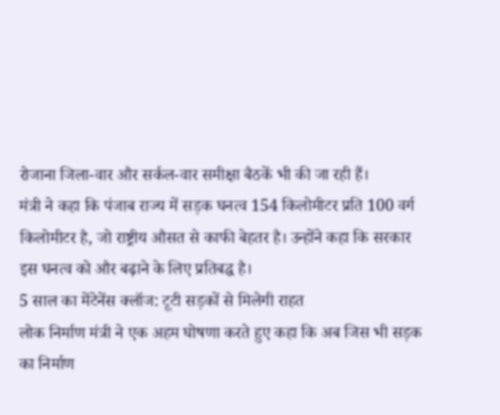रोजाना जिला-वार और सर्कल-वार समीक्षा बैठकें भी की जा रही हैं।
मंत्री ने कहा कि पंजाब राज्य में सड़क घनत्व 154 किलोमीटर प्रति 100 वर्ग किलोमीटर है, जो राष्ट्रीय औसत से काफी बेहतर है। उन्होंने कहा कि सरकार इस घनत्व को और बढ़ाने के लिए प्रतिबद्ध है।
5 साल का मेंटेनेंस क्लॉज: टूटी सड़कों से मिलेगी राहत
लोक निर्माण मंत्री ने एक अहम घोषणा करते हुए कहा कि अब जिस भी सड़क का निर्माण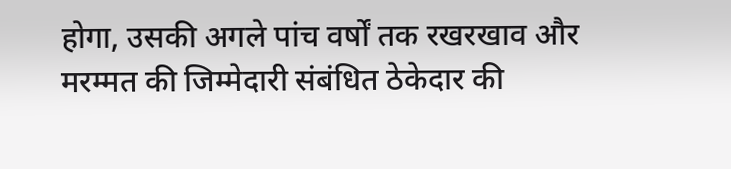होगा, उसकी अगले पांच वर्षों तक रखरखाव और मरम्मत की जिम्मेदारी संबंधित ठेकेदार की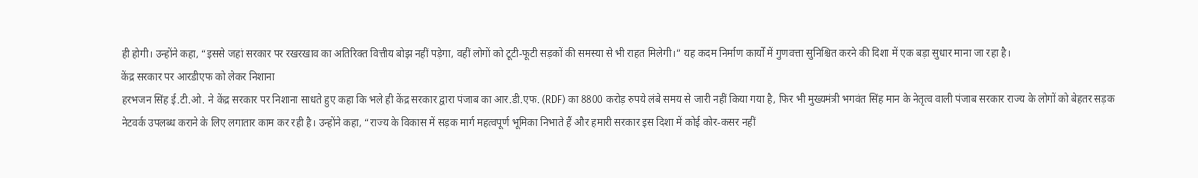ही होगी। उन्होंने कहा, “इससे जहां सरकार पर रखरखाव का अतिरिक्त वित्तीय बोझ नहीं पड़ेगा, वहीं लोगों को टूटी-फूटी सड़कों की समस्या से भी राहत मिलेगी।” यह कदम निर्माण कार्यों में गुणवत्ता सुनिश्चित करने की दिशा में एक बड़ा सुधार माना जा रहा है।
केंद्र सरकार पर आरडीएफ को लेकर निशाना
हरभजन सिंह ई.टी.ओ. ने केंद्र सरकार पर निशाना साधते हुए कहा कि भले ही केंद्र सरकार द्वारा पंजाब का आर.डी.एफ. (RDF) का 8800 करोड़ रुपये लंबे समय से जारी नहीं किया गया है, फिर भी मुख्यमंत्री भगवंत सिंह मान के नेतृत्व वाली पंजाब सरकार राज्य के लोगों को बेहतर सड़क नेटवर्क उपलब्ध कराने के लिए लगातार काम कर रही है। उन्होंने कहा, “राज्य के विकास में सड़क मार्ग महत्वपूर्ण भूमिका निभाते हैं और हमारी सरकार इस दिशा में कोई कोर-कसर नहीं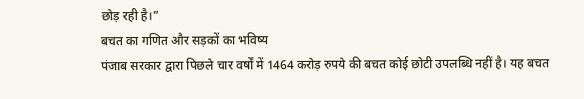छोड़ रही है।”
बचत का गणित और सड़कों का भविष्य
पंजाब सरकार द्वारा पिछले चार वर्षों में 1464 करोड़ रुपये की बचत कोई छोटी उपलब्धि नहीं है। यह बचत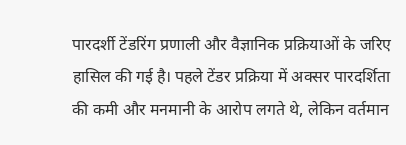पारदर्शी टेंडरिंग प्रणाली और वैज्ञानिक प्रक्रियाओं के जरिए हासिल की गई है। पहले टेंडर प्रक्रिया में अक्सर पारदर्शिता की कमी और मनमानी के आरोप लगते थे, लेकिन वर्तमान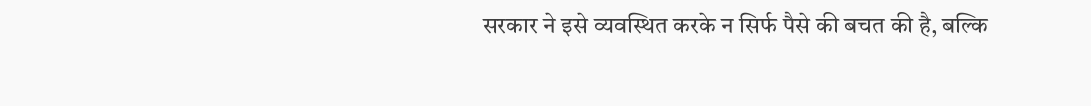सरकार ने इसे व्यवस्थित करके न सिर्फ पैसे की बचत की है, बल्कि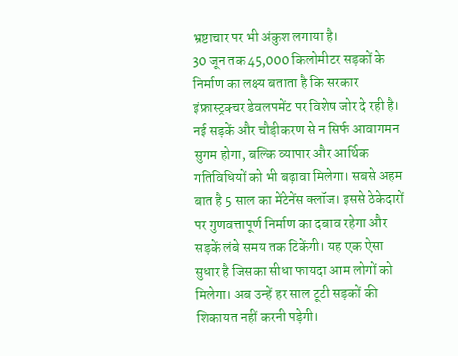भ्रष्टाचार पर भी अंकुश लगाया है।
30 जून तक 45,000 किलोमीटर सड़कों के निर्माण का लक्ष्य बताता है कि सरकार इंफ्रास्ट्रक्चर डेवलपमेंट पर विशेष जोर दे रही है। नई सड़कें और चौड़ीकरण से न सिर्फ आवागमन सुगम होगा, बल्कि व्यापार और आर्थिक गतिविधियों को भी बढ़ावा मिलेगा। सबसे अहम बात है 5 साल का मेंटेनेंस क्लॉज। इससे ठेकेदारों पर गुणवत्तापूर्ण निर्माण का दबाव रहेगा और सड़कें लंबे समय तक टिकेंगी। यह एक ऐसा सुधार है जिसका सीधा फायदा आम लोगों को मिलेगा। अब उन्हें हर साल टूटी सड़कों की शिकायत नहीं करनी पड़ेगी।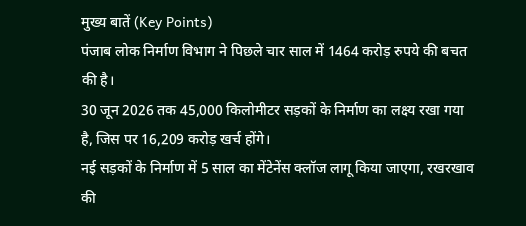मुख्य बातें (Key Points)
पंजाब लोक निर्माण विभाग ने पिछले चार साल में 1464 करोड़ रुपये की बचत की है।
30 जून 2026 तक 45,000 किलोमीटर सड़कों के निर्माण का लक्ष्य रखा गया है, जिस पर 16,209 करोड़ खर्च होंगे।
नई सड़कों के निर्माण में 5 साल का मेंटेनेंस क्लॉज लागू किया जाएगा, रखरखाव की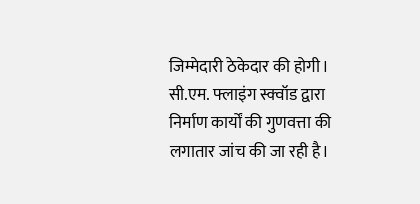जिम्मेदारी ठेकेदार की होगी।
सी.एम. फ्लाइंग स्क्वॉड द्वारा निर्माण कार्यों की गुणवत्ता की लगातार जांच की जा रही है।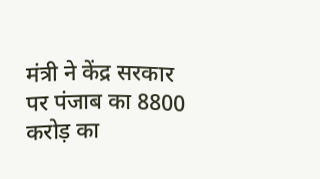मंत्री ने केंद्र सरकार पर पंजाब का 8800 करोड़ का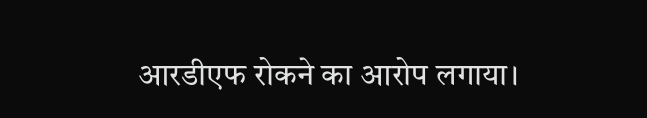आरडीएफ रोकने का आरोप लगाया।